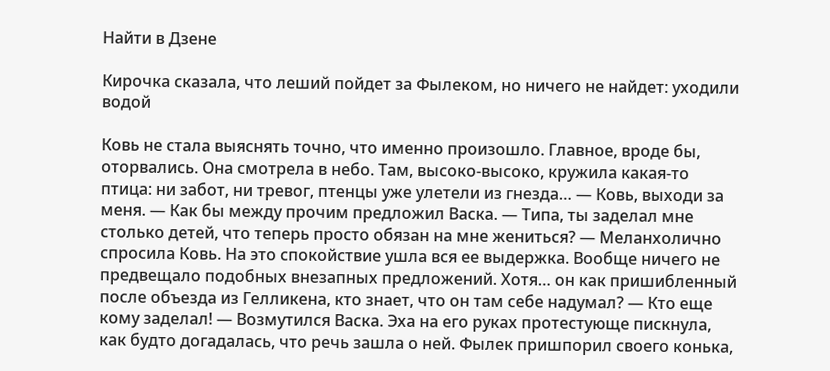Найти в Дзене

Кирочка сказала, что леший пойдет за Фылеком, но ничего не найдет: уходили водой

Ковь не стала выяснять точно, что именно произошло. Главное, вроде бы, оторвались. Она смотрела в небо. Там, высоко-высоко, кружила какая-то птица: ни забот, ни тревог, птенцы уже улетели из гнезда… — Ковь, выходи за меня. — Как бы между прочим предложил Васка. — Типа, ты заделал мне столько детей, что теперь просто обязан на мне жениться? — Меланхолично спросила Ковь. На это спокойствие ушла вся ее выдержка. Вообще ничего не предвещало подобных внезапных предложений. Хотя… он как пришибленный после объезда из Гелликена, кто знает, что он там себе надумал? — Кто еще кому заделал! — Возмутился Васка. Эха на его руках протестующе пискнула, как будто догадалась, что речь зашла о ней. Фылек пришпорил своего конька,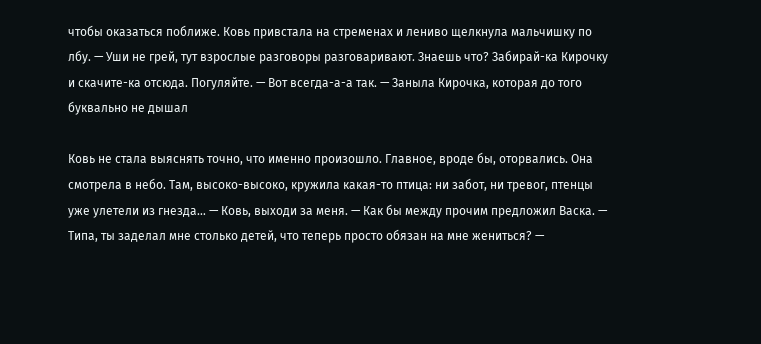чтобы оказаться поближе. Ковь привстала на стременах и лениво щелкнула мальчишку по лбу. — Уши не грей, тут взрослые разговоры разговаривают. Знаешь что? Забирай-ка Кирочку и скачите-ка отсюда. Погуляйте. — Вот всегда-а-а так. — Заныла Кирочка, которая до того буквально не дышал

Ковь не стала выяснять точно, что именно произошло. Главное, вроде бы, оторвались. Она смотрела в небо. Там, высоко-высоко, кружила какая-то птица: ни забот, ни тревог, птенцы уже улетели из гнезда… — Ковь, выходи за меня. — Как бы между прочим предложил Васка. — Типа, ты заделал мне столько детей, что теперь просто обязан на мне жениться? —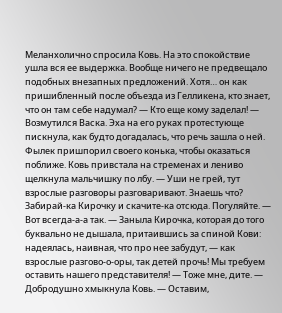Меланхолично спросила Ковь. На это спокойствие ушла вся ее выдержка. Вообще ничего не предвещало подобных внезапных предложений. Хотя… он как пришибленный после объезда из Гелликена, кто знает, что он там себе надумал? — Кто еще кому заделал! — Возмутился Васка. Эха на его руках протестующе пискнула, как будто догадалась, что речь зашла о ней. Фылек пришпорил своего конька, чтобы оказаться поближе. Ковь привстала на стременах и лениво щелкнула мальчишку по лбу. — Уши не грей, тут взрослые разговоры разговаривают. Знаешь что? Забирай-ка Кирочку и скачите-ка отсюда. Погуляйте. — Вот всегда-а-а так. — Заныла Кирочка, которая до того буквально не дышала, притаившись за спиной Кови: надеялась, наивная, что про нее забудут, — как взрослые разгово-о-оры, так детей прочь! Мы требуем оставить нашего представителя! — Тоже мне, дите. — Добродушно хмыкнула Ковь. — Оставим,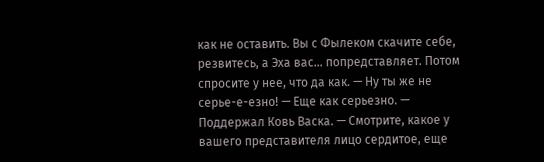как не оставить. Вы с Фылеком скачите себе, резвитесь, а Эха вас… попредставляет. Потом спросите у нее, что да как. — Ну ты же не серье-е-езно! — Еще как серьезно. — Поддержал Ковь Васка. — Смотрите, какое у вашего представителя лицо сердитое, еще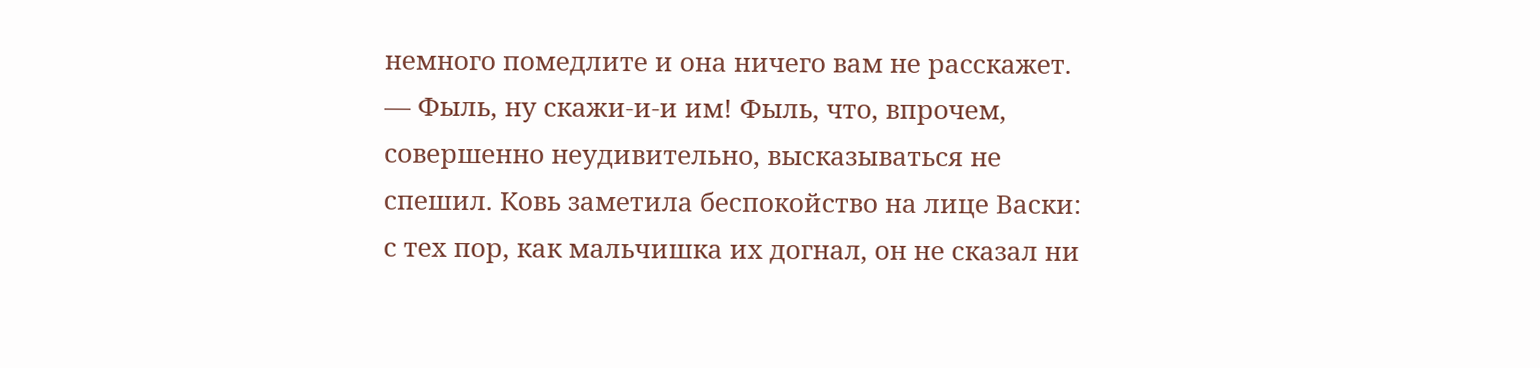немного помедлите и она ничего вам не расскажет. — Фыль, ну скажи-и-и им! Фыль, что, впрочем, совершенно неудивительно, высказываться не спешил. Ковь заметила беспокойство на лице Васки: с тех пор, как мальчишка их догнал, он не сказал ни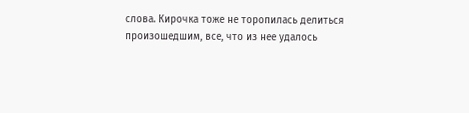слова. Кирочка тоже не торопилась делиться произошедшим, все, что из нее удалось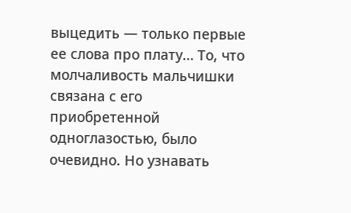выцедить — только первые ее слова про плату… То, что молчаливость мальчишки связана с его приобретенной одноглазостью, было очевидно. Но узнавать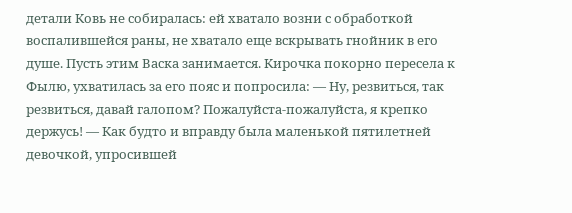детали Ковь не собиралась: ей хватало возни с обработкой воспалившейся раны, не хватало еще вскрывать гнойник в его душе. Пусть этим Васка занимается. Кирочка покорно пересела к Фылю, ухватилась за его пояс и попросила: — Ну, резвиться, так резвиться, давай галопом? Пожалуйста-пожалуйста, я крепко держусь! — Как будто и вправду была маленькой пятилетней девочкой, упросившей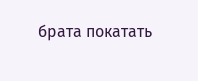брата покатать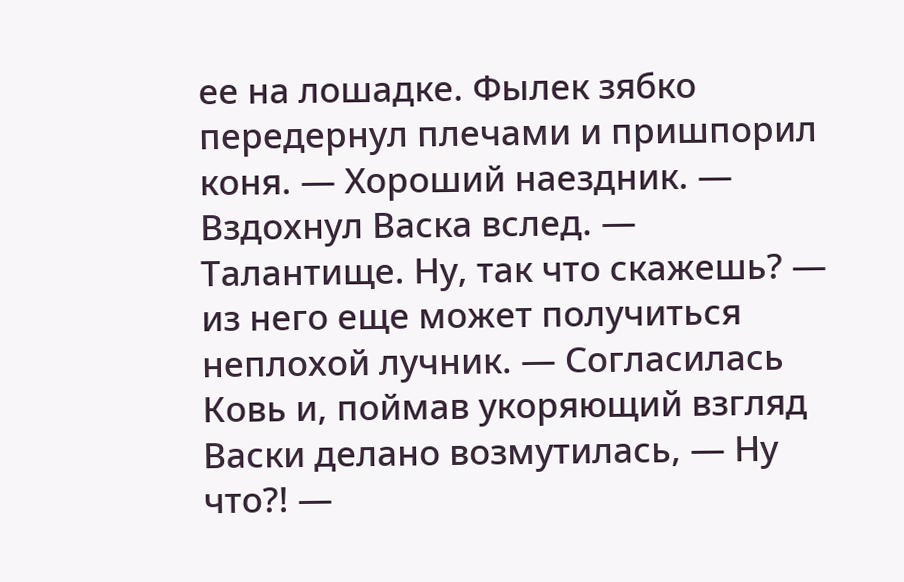ее на лошадке. Фылек зябко передернул плечами и пришпорил коня. — Хороший наездник. — Вздохнул Васка вслед. — Талантище. Ну, так что скажешь? — из него еще может получиться неплохой лучник. — Согласилась Ковь и, поймав укоряющий взгляд Васки делано возмутилась, — Ну что?! —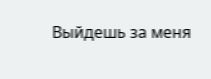Выйдешь за меня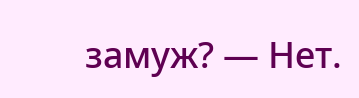замуж? — Нет.